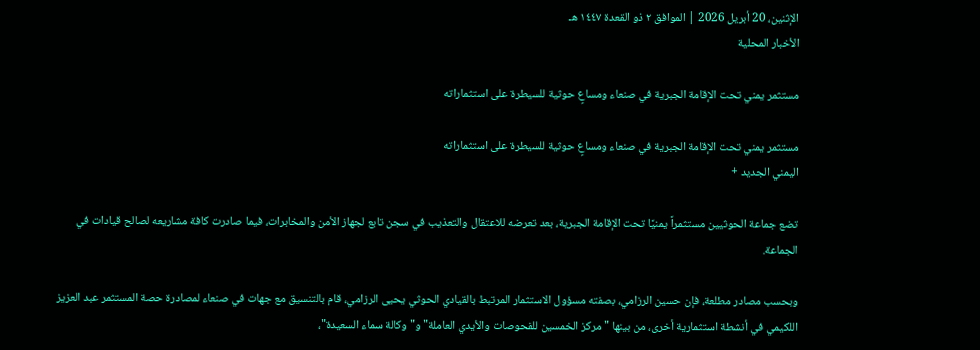الإثنين، 20 أبريل 2026 | الموافق ٢ ذو القعدة ١٤٤٧ هـ
الأخبار المحلية

مستثمر يمني تحت الإقامة الجبرية في صنعاء ومساعٍ حوثية للسيطرة على استثماراته

مستثمر يمني تحت الإقامة الجبرية في صنعاء ومساعٍ حوثية للسيطرة على استثماراته
اليمني الجديد +

تضع جماعة الحوثيين مستثمراً يمنيًا تحت الإقامة الجبرية، بعد تعرضه للاعتقال والتعذيب في سجن تابع لجهاز الأمن والمخابرات، فيما صادرت كافة مشاريعه لصالح قيادات في الجماعة.

وبحسب مصادر مطلعة، فإن حسين الرزامي، بصفته مسؤول الاستثمار المرتبط بالقيادي الحوثي يحيى الرزامي، قام بالتنسيق مع جهات في صنعاء لمصادرة حصة المستثمر عبد العزيز اللكيمي في أنشطة استثمارية أخرى، من بينها "مركز الخمسين للفحوصات والأيدي العاملة" و"وكالة سماء السعيدة"،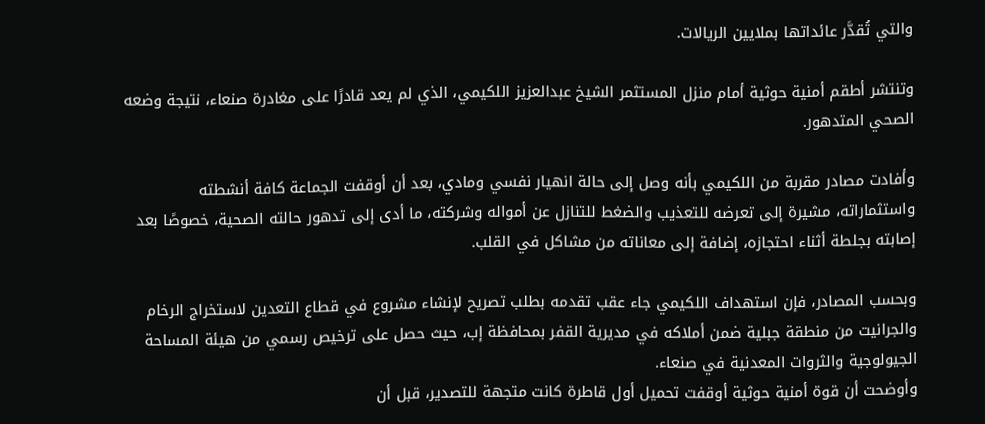والتي تُقدَّر عائداتها بملايين الريالات.

وتنتشر أطقم أمنية حوثية أمام منزل المستثمر الشيخ عبدالعزيز اللكيمي، الذي لم يعد قادرًا على مغادرة صنعاء، نتيجة وضعه الصحي المتدهور.

وأفادت مصادر مقربة من اللكيمي بأنه وصل إلى حالة انهيار نفسي ومادي، بعد أن أوقفت الجماعة كافة أنشطته واستثماراته، مشيرة إلى تعرضه للتعذيب والضغط للتنازل عن أمواله وشركته، ما أدى إلى تدهور حالته الصحية، خصوصًا بعد إصابته بجلطة أثناء احتجازه، إضافة إلى معاناته من مشاكل في القلب.

وبحسب المصادر، فإن استهداف اللكيمي جاء عقب تقدمه بطلب تصريح لإنشاء مشروع في قطاع التعدين لاستخراج الرخام والجرانيت من منطقة جبلية ضمن أملاكه في مديرية القفر بمحافظة إب، حيث حصل على ترخيص رسمي من هيئة المساحة الجيولوجية والثروات المعدنية في صنعاء.
وأوضحت أن قوة أمنية حوثية أوقفت تحميل أول قاطرة كانت متجهة للتصدير، قبل أن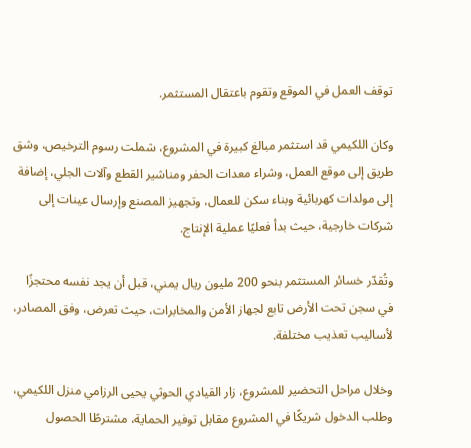توقف العمل في الموقع وتقوم باعتقال المستثمر.

وكان اللكيمي قد استثمر مبالغ كبيرة في المشروع، شملت رسوم الترخيص، وشق طريق إلى موقع العمل، وشراء معدات الحفر ومناشير القطع وآلات الجلي، إضافة إلى مولدات كهربائية وبناء سكن للعمال، وتجهيز المصنع وإرسال عينات إلى شركات خارجية، حيث بدأ فعليًا عملية الإنتاج.

وتُقدّر خسائر المستثمر بنحو 200 مليون ريال يمني، قبل أن يجد نفسه محتجزًا في سجن تحت الأرض تابع لجهاز الأمن والمخابرات، حيث تعرض، وفق المصادر، لأساليب تعذيب مختلفة.

وخلال مراحل التحضير للمشروع، زار القيادي الحوثي يحيى الرزامي منزل اللكيمي، وطلب الدخول شريكًا في المشروع مقابل توفير الحماية، مشترطًا الحصول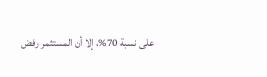على نسبة 70%، إلا أن المستثمر رفض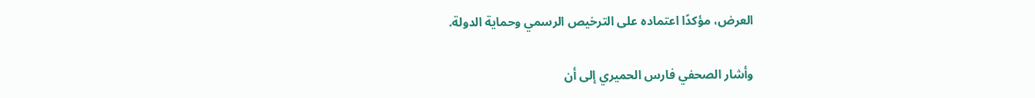العرض، مؤكدًا اعتماده على الترخيص الرسمي وحماية الدولة.

وأشار الصحفي فارس الحميري إلى أن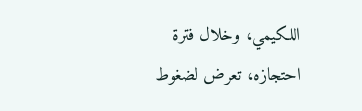اللكيمي، وخلال فترة احتجازه، تعرض لضغوط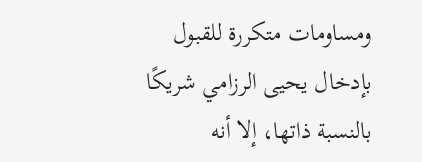ومساومات متكررة للقبول بإدخال يحيى الرزامي شريكًا بالنسبة ذاتها، إلا أنه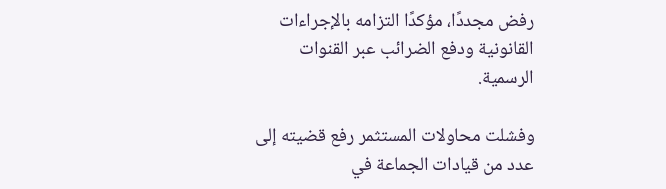رفض مجددًا، مؤكدًا التزامه بالإجراءات القانونية ودفع الضرائب عبر القنوات الرسمية.

وفشلت محاولات المستثمر رفع قضيته إلى عدد من قيادات الجماعة في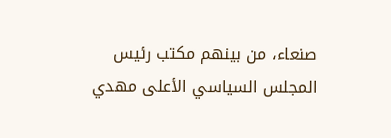صنعاء، من بينهم مكتب رئيس المجلس السياسي الأعلى مهدي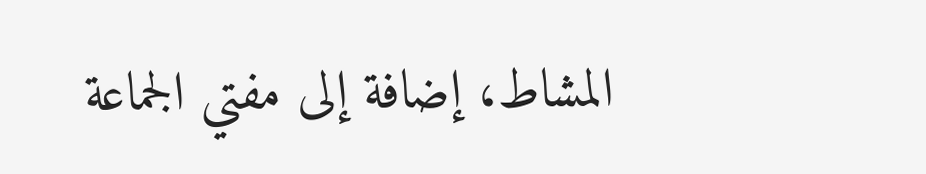المشاط، إضافة إلى مفتي الجماعة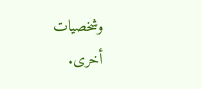وشخصيات أخرى.